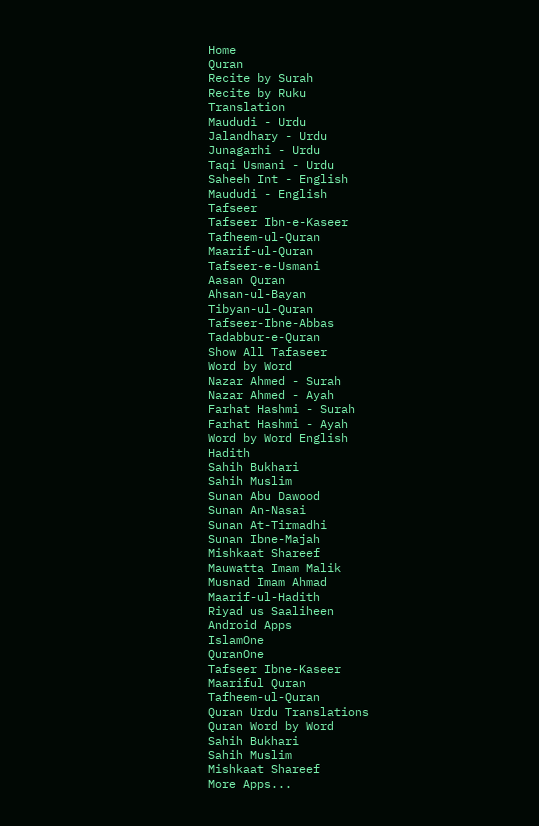Home
Quran
Recite by Surah
Recite by Ruku
Translation
Maududi - Urdu
Jalandhary - Urdu
Junagarhi - Urdu
Taqi Usmani - Urdu
Saheeh Int - English
Maududi - English
Tafseer
Tafseer Ibn-e-Kaseer
Tafheem-ul-Quran
Maarif-ul-Quran
Tafseer-e-Usmani
Aasan Quran
Ahsan-ul-Bayan
Tibyan-ul-Quran
Tafseer-Ibne-Abbas
Tadabbur-e-Quran
Show All Tafaseer
Word by Word
Nazar Ahmed - Surah
Nazar Ahmed - Ayah
Farhat Hashmi - Surah
Farhat Hashmi - Ayah
Word by Word English
Hadith
Sahih Bukhari
Sahih Muslim
Sunan Abu Dawood
Sunan An-Nasai
Sunan At-Tirmadhi
Sunan Ibne-Majah
Mishkaat Shareef
Mauwatta Imam Malik
Musnad Imam Ahmad
Maarif-ul-Hadith
Riyad us Saaliheen
Android Apps
IslamOne
QuranOne
Tafseer Ibne-Kaseer
Maariful Quran
Tafheem-ul-Quran
Quran Urdu Translations
Quran Word by Word
Sahih Bukhari
Sahih Muslim
Mishkaat Shareef
More Apps...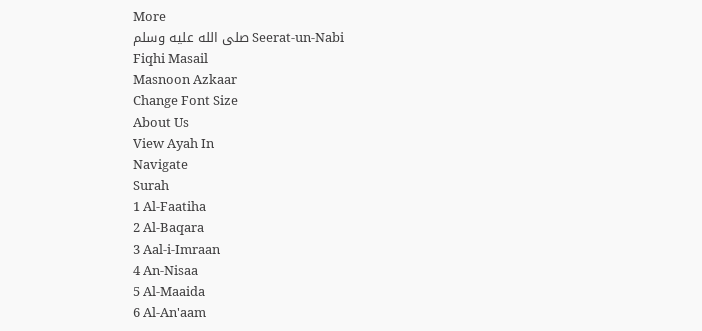More
Seerat-un-Nabi صلى الله عليه وسلم
Fiqhi Masail
Masnoon Azkaar
Change Font Size
About Us
View Ayah In
Navigate
Surah
1 Al-Faatiha
2 Al-Baqara
3 Aal-i-Imraan
4 An-Nisaa
5 Al-Maaida
6 Al-An'aam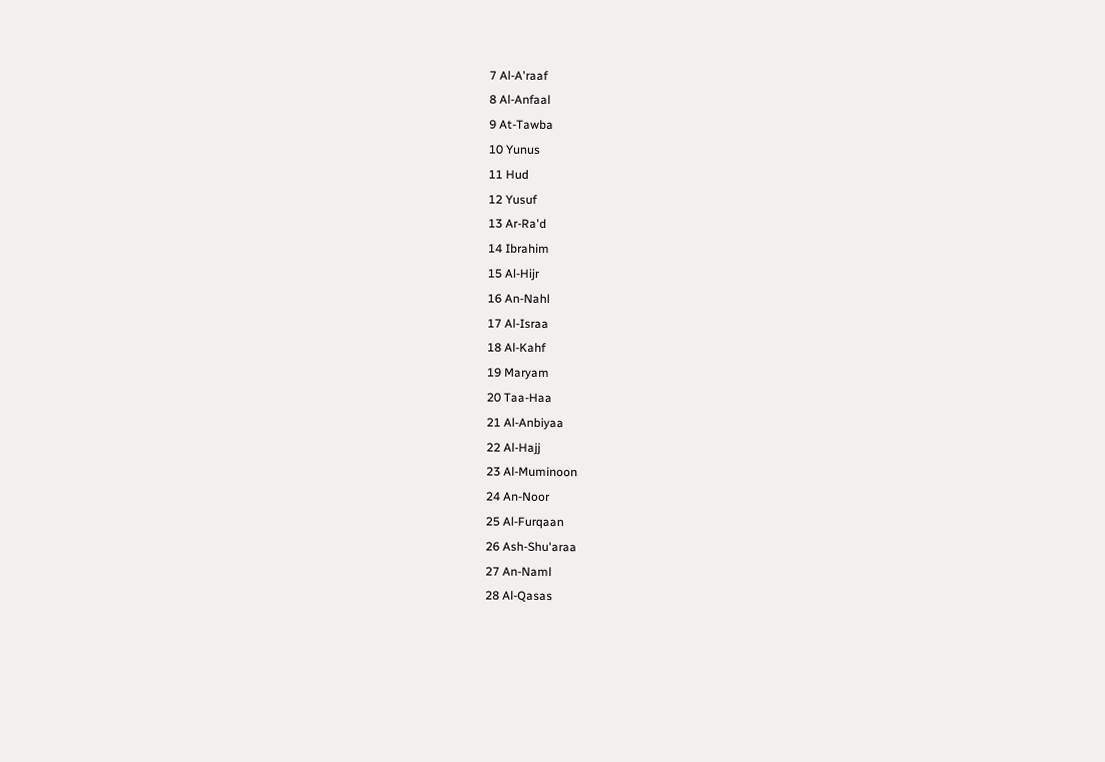7 Al-A'raaf
8 Al-Anfaal
9 At-Tawba
10 Yunus
11 Hud
12 Yusuf
13 Ar-Ra'd
14 Ibrahim
15 Al-Hijr
16 An-Nahl
17 Al-Israa
18 Al-Kahf
19 Maryam
20 Taa-Haa
21 Al-Anbiyaa
22 Al-Hajj
23 Al-Muminoon
24 An-Noor
25 Al-Furqaan
26 Ash-Shu'araa
27 An-Naml
28 Al-Qasas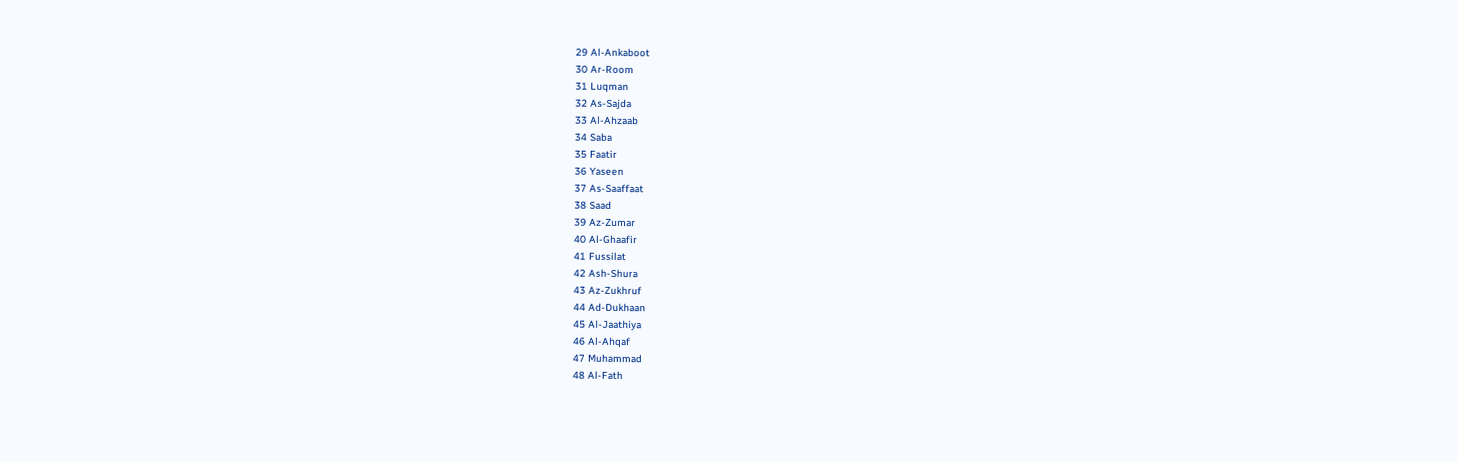29 Al-Ankaboot
30 Ar-Room
31 Luqman
32 As-Sajda
33 Al-Ahzaab
34 Saba
35 Faatir
36 Yaseen
37 As-Saaffaat
38 Saad
39 Az-Zumar
40 Al-Ghaafir
41 Fussilat
42 Ash-Shura
43 Az-Zukhruf
44 Ad-Dukhaan
45 Al-Jaathiya
46 Al-Ahqaf
47 Muhammad
48 Al-Fath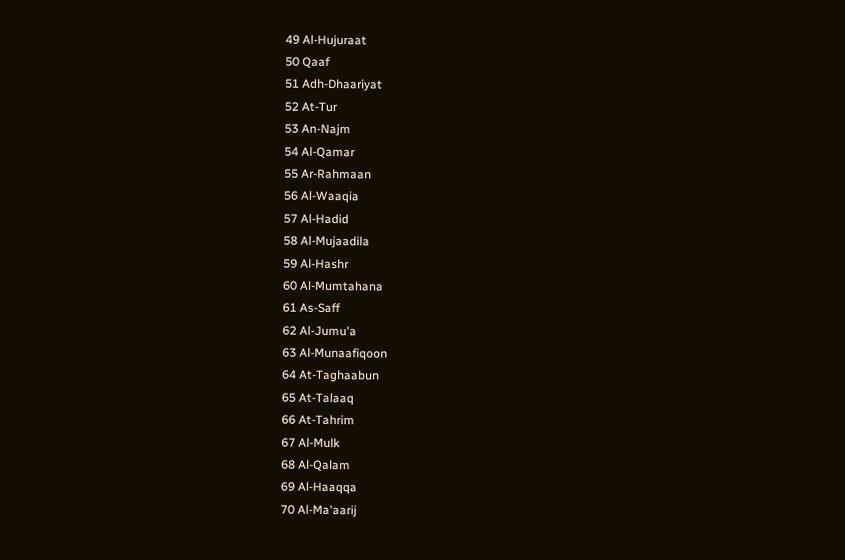49 Al-Hujuraat
50 Qaaf
51 Adh-Dhaariyat
52 At-Tur
53 An-Najm
54 Al-Qamar
55 Ar-Rahmaan
56 Al-Waaqia
57 Al-Hadid
58 Al-Mujaadila
59 Al-Hashr
60 Al-Mumtahana
61 As-Saff
62 Al-Jumu'a
63 Al-Munaafiqoon
64 At-Taghaabun
65 At-Talaaq
66 At-Tahrim
67 Al-Mulk
68 Al-Qalam
69 Al-Haaqqa
70 Al-Ma'aarij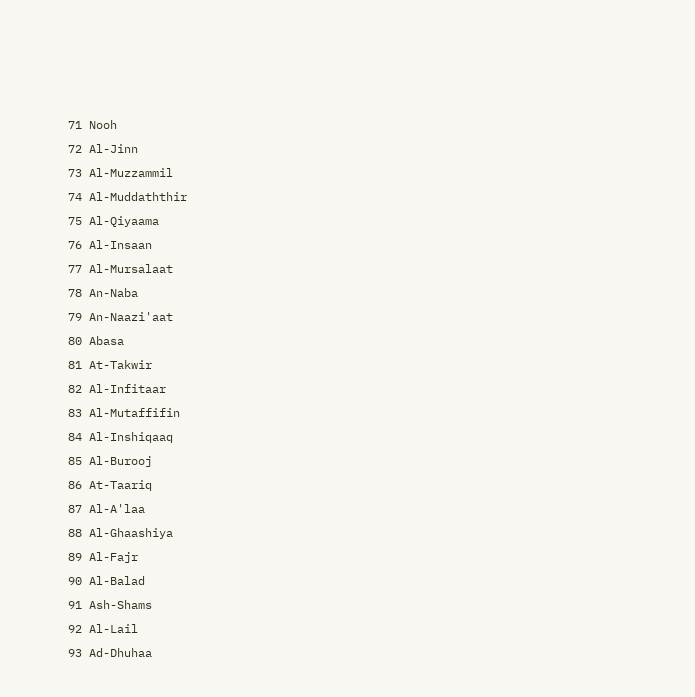71 Nooh
72 Al-Jinn
73 Al-Muzzammil
74 Al-Muddaththir
75 Al-Qiyaama
76 Al-Insaan
77 Al-Mursalaat
78 An-Naba
79 An-Naazi'aat
80 Abasa
81 At-Takwir
82 Al-Infitaar
83 Al-Mutaffifin
84 Al-Inshiqaaq
85 Al-Burooj
86 At-Taariq
87 Al-A'laa
88 Al-Ghaashiya
89 Al-Fajr
90 Al-Balad
91 Ash-Shams
92 Al-Lail
93 Ad-Dhuhaa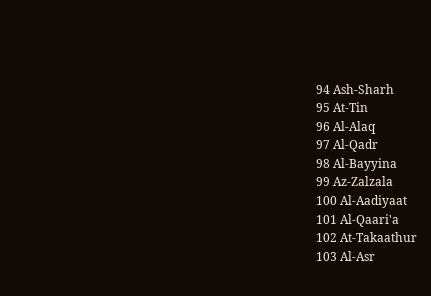94 Ash-Sharh
95 At-Tin
96 Al-Alaq
97 Al-Qadr
98 Al-Bayyina
99 Az-Zalzala
100 Al-Aadiyaat
101 Al-Qaari'a
102 At-Takaathur
103 Al-Asr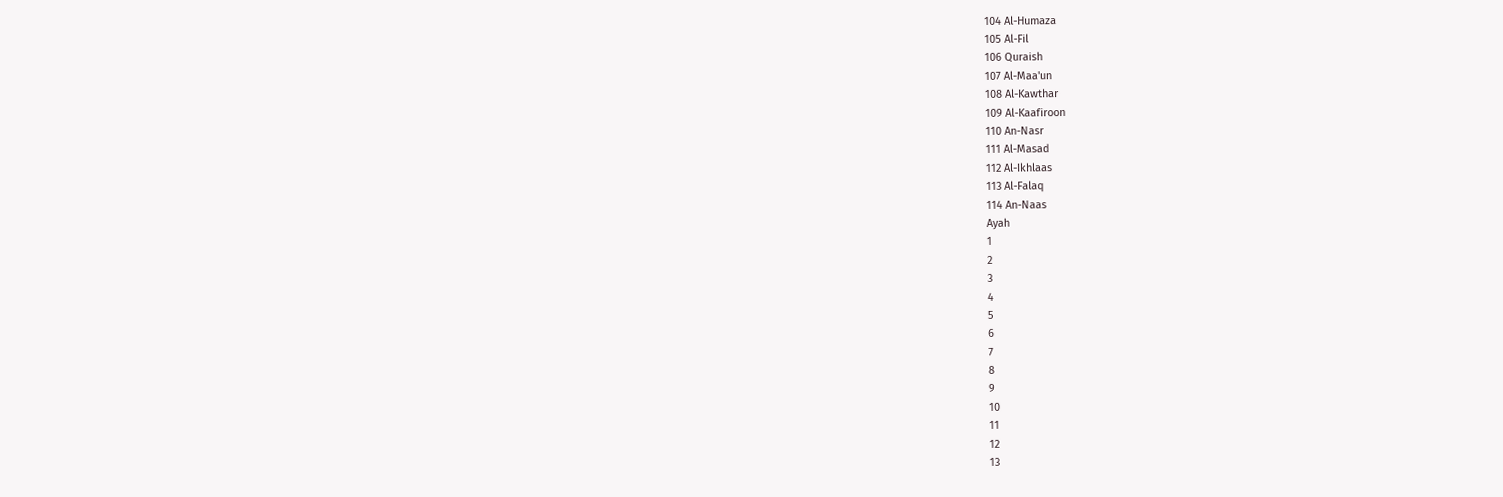104 Al-Humaza
105 Al-Fil
106 Quraish
107 Al-Maa'un
108 Al-Kawthar
109 Al-Kaafiroon
110 An-Nasr
111 Al-Masad
112 Al-Ikhlaas
113 Al-Falaq
114 An-Naas
Ayah
1
2
3
4
5
6
7
8
9
10
11
12
13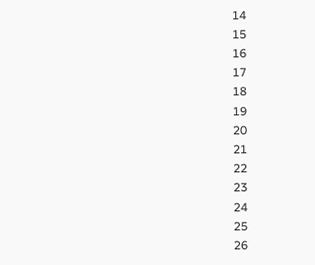14
15
16
17
18
19
20
21
22
23
24
25
26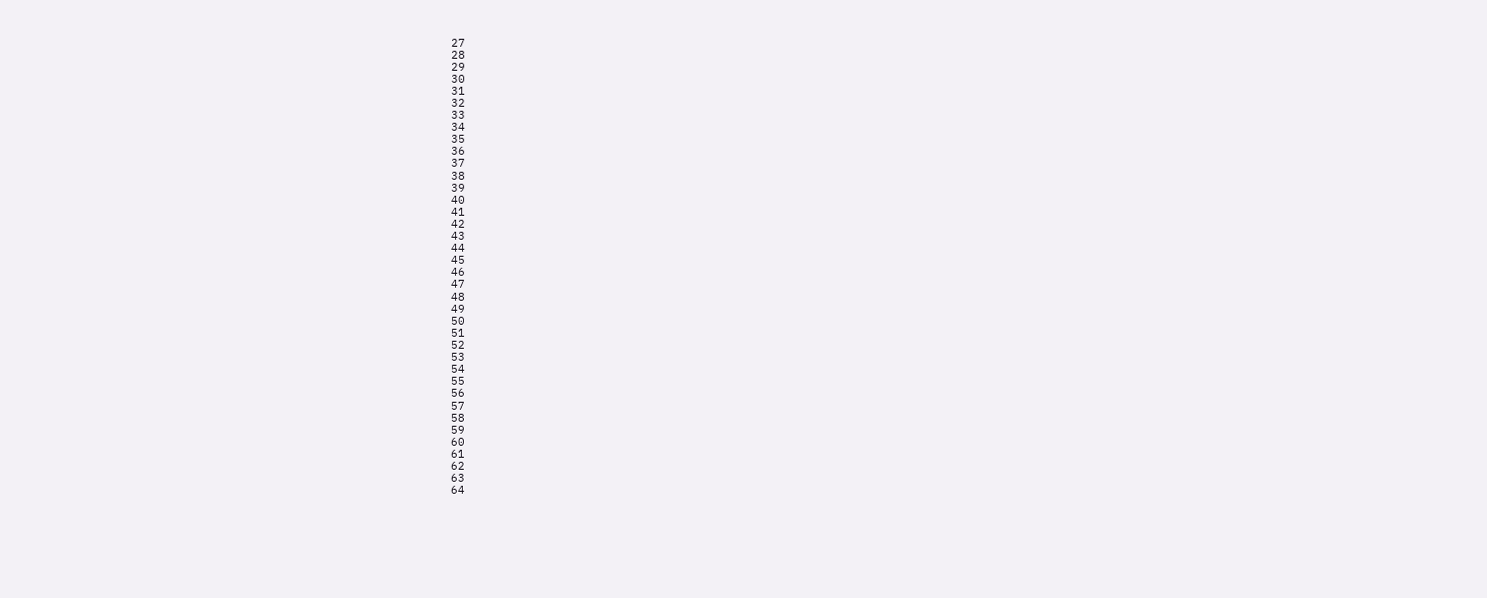27
28
29
30
31
32
33
34
35
36
37
38
39
40
41
42
43
44
45
46
47
48
49
50
51
52
53
54
55
56
57
58
59
60
61
62
63
64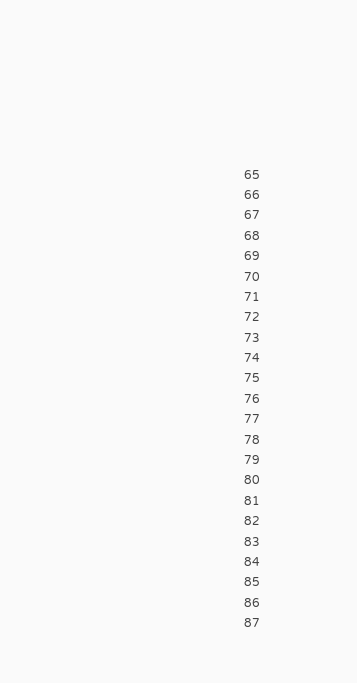65
66
67
68
69
70
71
72
73
74
75
76
77
78
79
80
81
82
83
84
85
86
87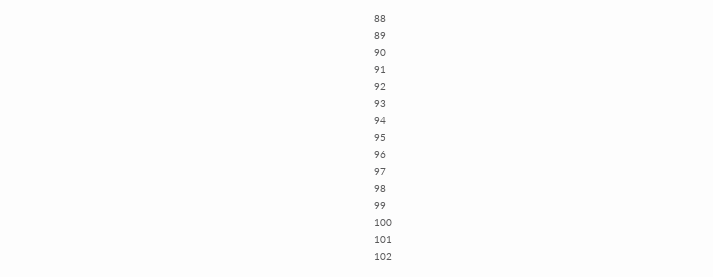88
89
90
91
92
93
94
95
96
97
98
99
100
101
102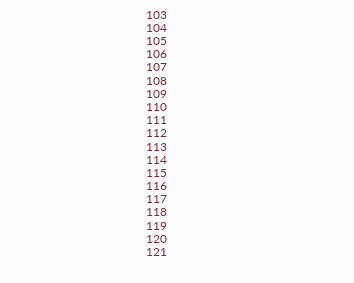103
104
105
106
107
108
109
110
111
112
113
114
115
116
117
118
119
120
121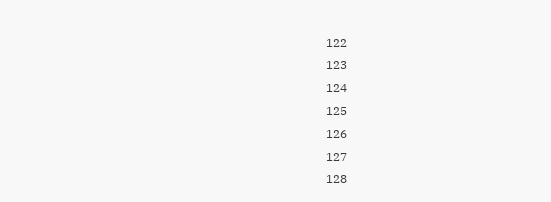122
123
124
125
126
127
128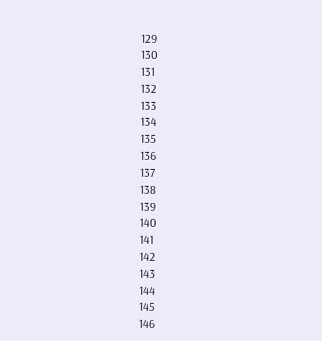129
130
131
132
133
134
135
136
137
138
139
140
141
142
143
144
145
146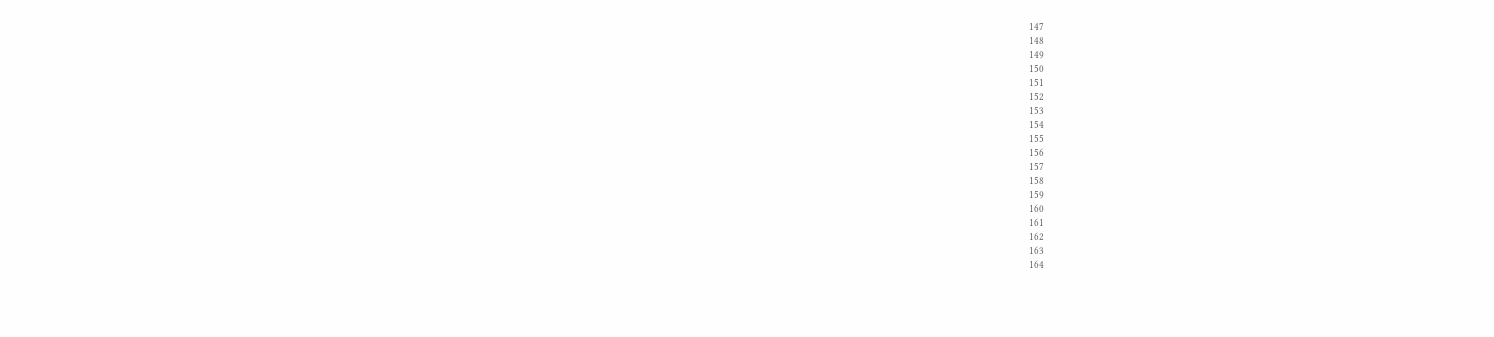147
148
149
150
151
152
153
154
155
156
157
158
159
160
161
162
163
164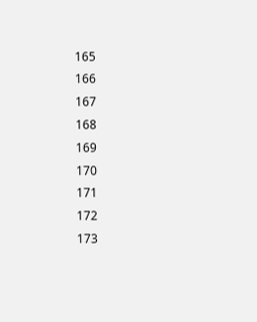165
166
167
168
169
170
171
172
173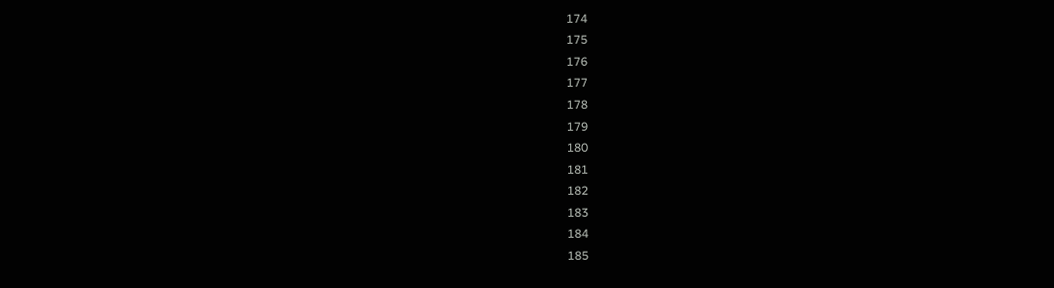174
175
176
177
178
179
180
181
182
183
184
185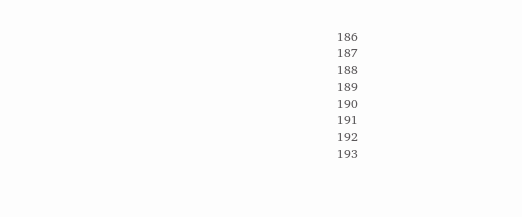186
187
188
189
190
191
192
193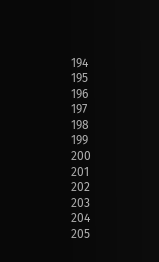194
195
196
197
198
199
200
201
202
203
204
205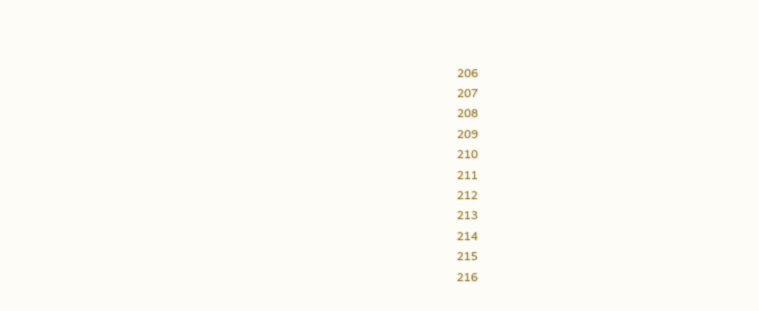206
207
208
209
210
211
212
213
214
215
216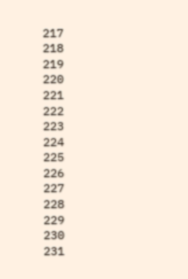217
218
219
220
221
222
223
224
225
226
227
228
229
230
231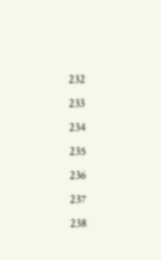232
233
234
235
236
237
238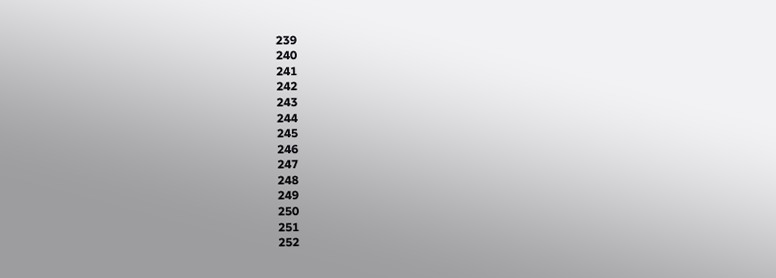239
240
241
242
243
244
245
246
247
248
249
250
251
252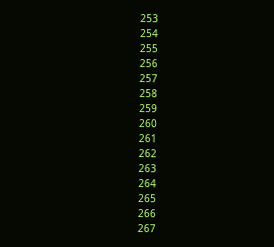253
254
255
256
257
258
259
260
261
262
263
264
265
266
267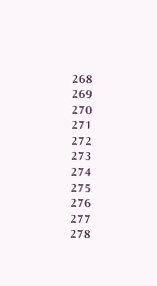268
269
270
271
272
273
274
275
276
277
278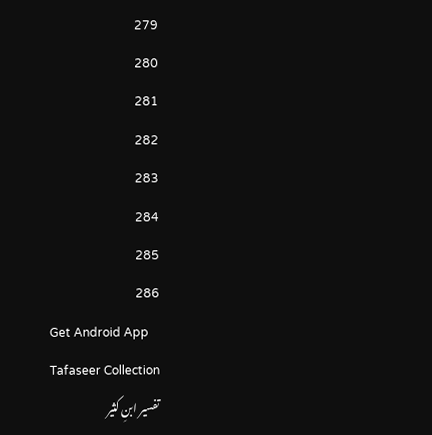279
280
281
282
283
284
285
286
Get Android App
Tafaseer Collection
تفسیر ابنِ کثیر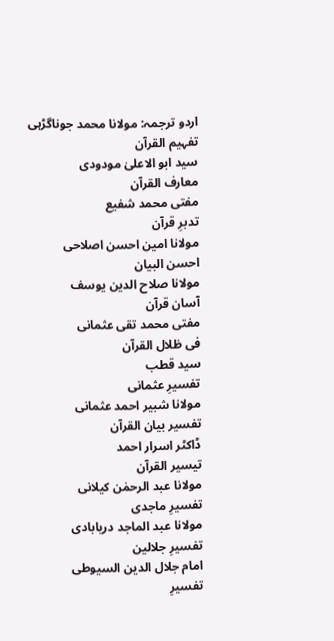اردو ترجمہ: مولانا محمد جوناگڑہی
تفہیم القرآن
سید ابو الاعلیٰ مودودی
معارف القرآن
مفتی محمد شفیع
تدبرِ قرآن
مولانا امین احسن اصلاحی
احسن البیان
مولانا صلاح الدین یوسف
آسان قرآن
مفتی محمد تقی عثمانی
فی ظلال القرآن
سید قطب
تفسیرِ عثمانی
مولانا شبیر احمد عثمانی
تفسیر بیان القرآن
ڈاکٹر اسرار احمد
تیسیر القرآن
مولانا عبد الرحمٰن کیلانی
تفسیرِ ماجدی
مولانا عبد الماجد دریابادی
تفسیرِ جلالین
امام جلال الدین السیوطی
تفسیرِ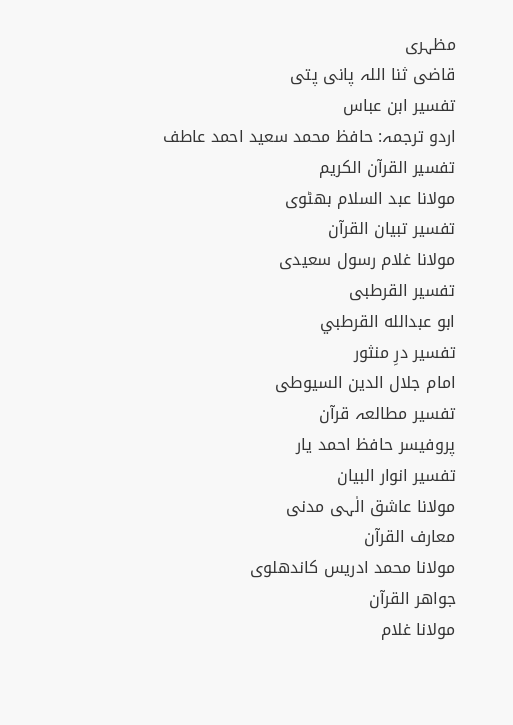مظہری
قاضی ثنا اللہ پانی پتی
تفسیر ابن عباس
اردو ترجمہ: حافظ محمد سعید احمد عاطف
تفسیر القرآن الکریم
مولانا عبد السلام بھٹوی
تفسیر تبیان القرآن
مولانا غلام رسول سعیدی
تفسیر القرطبی
ابو عبدالله القرطبي
تفسیر درِ منثور
امام جلال الدین السیوطی
تفسیر مطالعہ قرآن
پروفیسر حافظ احمد یار
تفسیر انوار البیان
مولانا عاشق الٰہی مدنی
معارف القرآن
مولانا محمد ادریس کاندھلوی
جواھر القرآن
مولانا غلام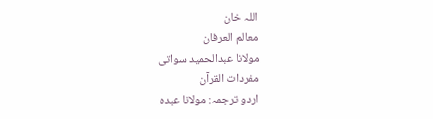اللہ خان
معالم العرفان
مولانا عبدالحمید سواتی
مفردات القرآن
اردو ترجمہ: مولانا عبدہ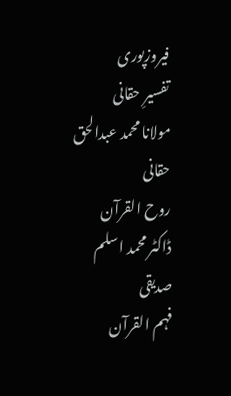فیروزپوری
تفسیرِ حقانی
مولانا محمد عبدالحق حقانی
روح القرآن
ڈاکٹر محمد اسلم صدیقی
فہم القرآن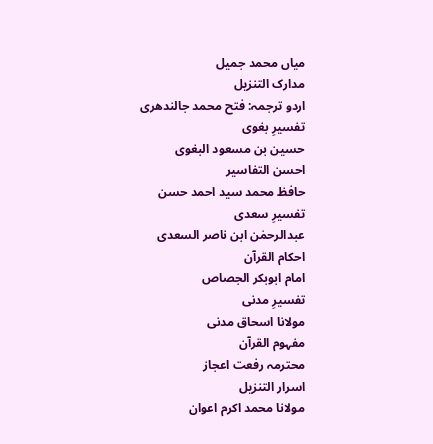میاں محمد جمیل
مدارک التنزیل
اردو ترجمہ: فتح محمد جالندھری
تفسیرِ بغوی
حسین بن مسعود البغوی
احسن التفاسیر
حافظ محمد سید احمد حسن
تفسیرِ سعدی
عبدالرحمٰن ابن ناصر السعدی
احکام القرآن
امام ابوبکر الجصاص
تفسیرِ مدنی
مولانا اسحاق مدنی
مفہوم القرآن
محترمہ رفعت اعجاز
اسرار التنزیل
مولانا محمد اکرم اعوان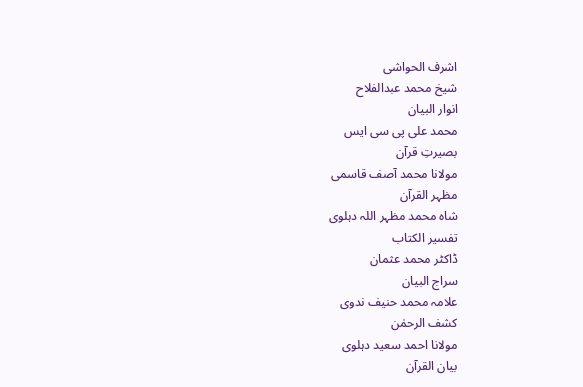اشرف الحواشی
شیخ محمد عبدالفلاح
انوار البیان
محمد علی پی سی ایس
بصیرتِ قرآن
مولانا محمد آصف قاسمی
مظہر القرآن
شاہ محمد مظہر اللہ دہلوی
تفسیر الکتاب
ڈاکٹر محمد عثمان
سراج البیان
علامہ محمد حنیف ندوی
کشف الرحمٰن
مولانا احمد سعید دہلوی
بیان القرآن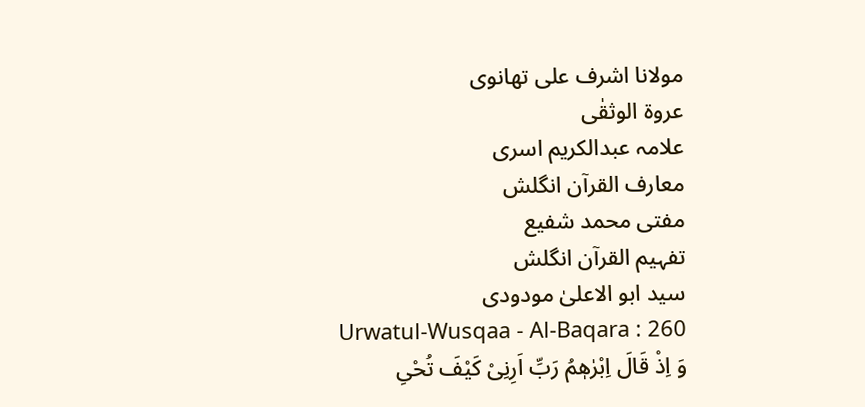مولانا اشرف علی تھانوی
عروۃ الوثقٰی
علامہ عبدالکریم اسری
معارف القرآن انگلش
مفتی محمد شفیع
تفہیم القرآن انگلش
سید ابو الاعلیٰ مودودی
Urwatul-Wusqaa - Al-Baqara : 260
وَ اِذْ قَالَ اِبْرٰهٖمُ رَبِّ اَرِنِیْ كَیْفَ تُحْیِ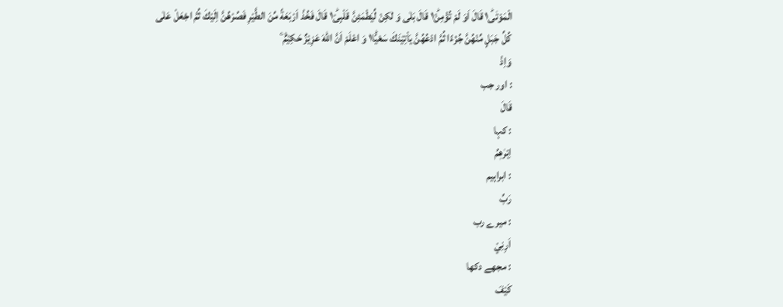الْمَوْتٰى١ؕ قَالَ اَوَ لَمْ تُؤْمِنْ١ؕ قَالَ بَلٰى وَ لٰكِنْ لِّیَطْمَئِنَّ قَلْبِیْ١ؕ قَالَ فَخُذْ اَرْبَعَةً مِّنَ الطَّیْرِ فَصُرْهُنَّ اِلَیْكَ ثُمَّ اجْعَلْ عَلٰى كُلِّ جَبَلٍ مِّنْهُنَّ جُزْءًا ثُمَّ ادْعُهُنَّ یَاْتِیْنَكَ سَعْیًا١ؕ وَ اعْلَمْ اَنَّ اللّٰهَ عَزِیْزٌ حَكِیْمٌ۠ ۧ
وَاِذْ
: اور جب
قَالَ
: کہا
اِبْرٰھٖمُ
: ابراہیم
رَبِّ
: میرے رب
اَرِنِيْ
: مجھے دکھا
كَيْفَ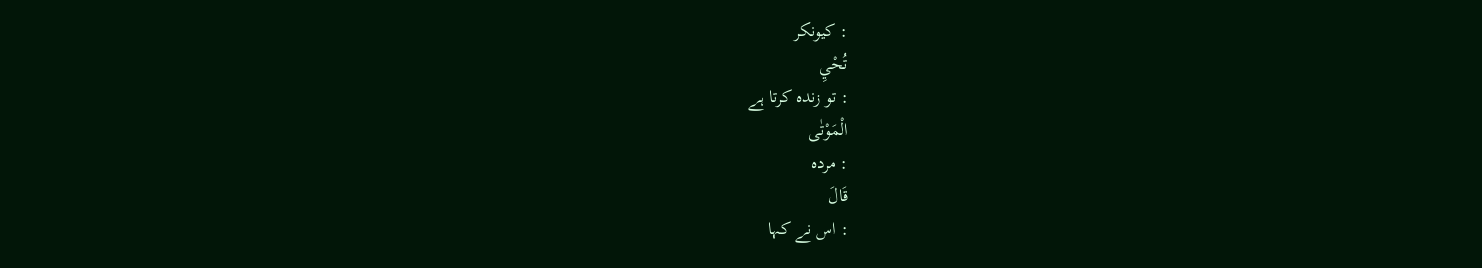: کیونکر
تُحْيِ
: تو زندہ کرتا ہے
الْمَوْتٰى
: مردہ
قَالَ
: اس نے کہا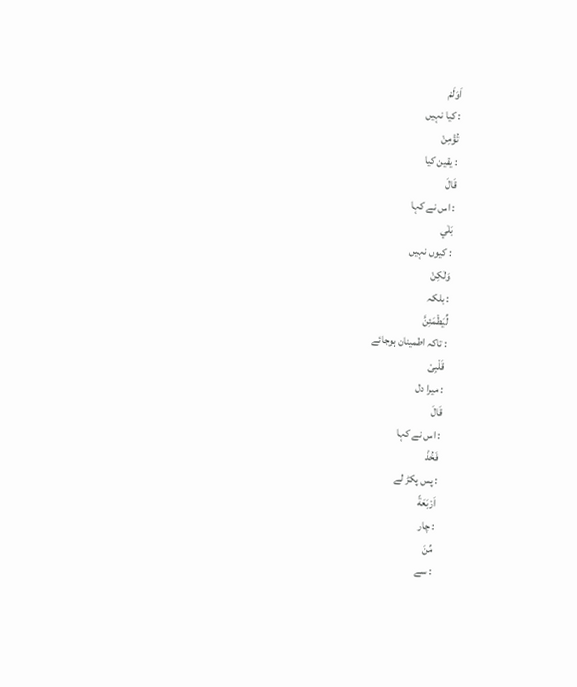اَوَلَمْ
: کیا نہیں
تُؤْمِنْ
: یقین کیا
قَالَ
: اس نے کہا
بَلٰي
: کیوں نہیں
وَلٰكِنْ
: بلکہ
لِّيَطْمَئِنَّ
: تاکہ اطمینان ہوجائے
قَلْبِىْ
: میرا دل
قَالَ
: اس نے کہا
فَخُذْ
: پس پکڑ لے
اَرْبَعَةً
: چار
مِّنَ
: سے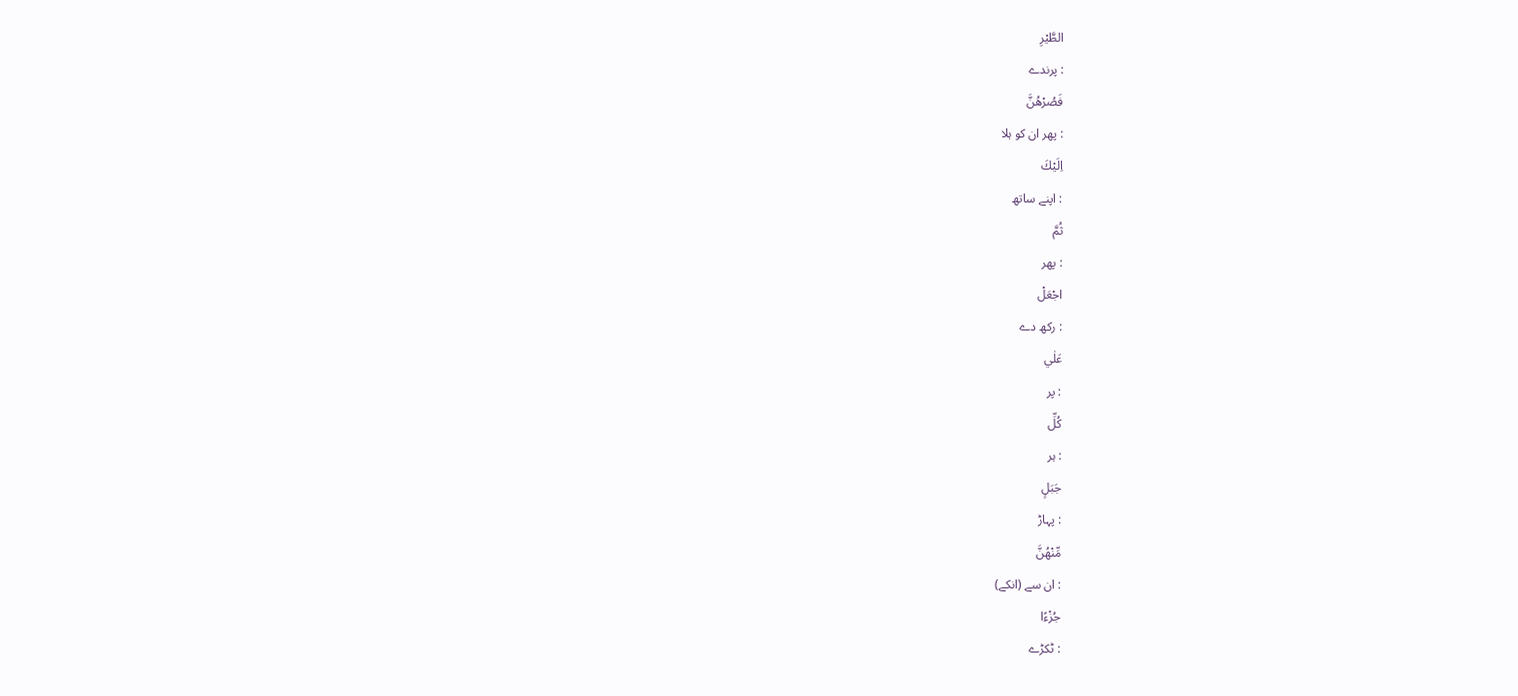الطَّيْرِ
: پرندے
فَصُرْھُنَّ
: پھر ان کو ہلا
اِلَيْكَ
: اپنے ساتھ
ثُمَّ
: پھر
اجْعَلْ
: رکھ دے
عَلٰي
: پر
كُلِّ
: ہر
جَبَلٍ
: پہاڑ
مِّنْهُنَّ
: ان سے (انکے)
جُزْءًا
: ٹکڑے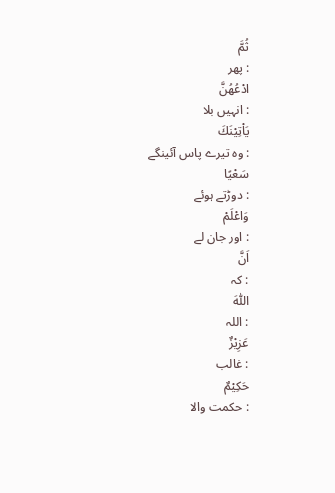ثُمَّ
: پھر
ادْعُهُنَّ
: انہیں بلا
يَاْتِيْنَكَ
: وہ تیرے پاس آئینگے
سَعْيًا
: دوڑتے ہوئے
وَاعْلَمْ
: اور جان لے
اَنَّ
: کہ
اللّٰهَ
: اللہ
عَزِيْزٌ
: غالب
حَكِيْمٌ
: حکمت والا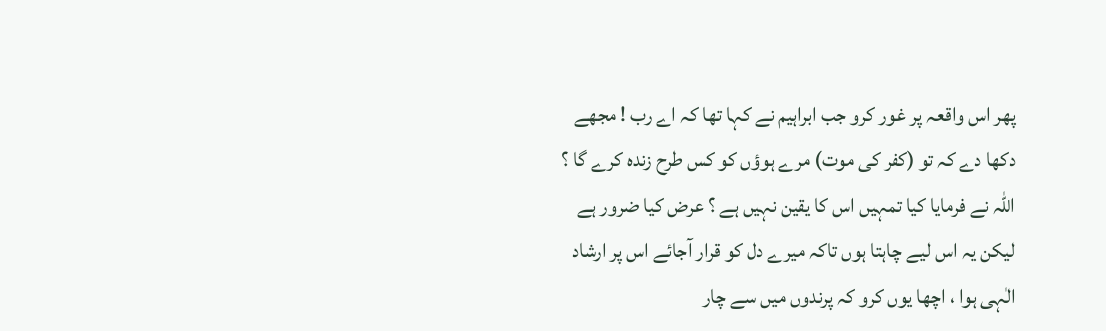پھر اس واقعہ پر غور کرو جب ابراہیم نے کہا تھا کہ اے رب ! مجھے دکھا دے کہ تو (کفر کی موت) مرے ہوؤں کو کس طرح زندہ کرے گا ؟ اللہ نے فرمایا کیا تمہیں اس کا یقین نہیں ہے ؟ عرض کیا ضرور ہے لیکن یہ اس لیے چاہتا ہوں تاکہ میرے دل کو قرار آجائے اس پر ارشاد الٰہی ہوا ، اچھا یوں کرو کہ پرندوں میں سے چار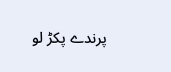پرندے پکڑ لو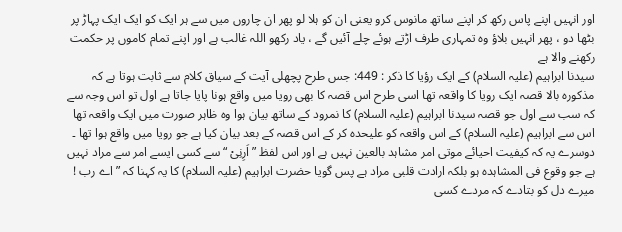اور انہیں اپنے پاس رکھ کر اپنے ساتھ مانوس کرو یعنی ان کو ہلا لو پھر ان چاروں میں سے ہر ایک کو ایک ایک پہاڑ پر بٹھا دو ، پھر انہیں بلاؤ وہ تمہاری طرف اڑتے ہوئے چلے آئیں گے ، یاد رکھو اللہ غالب ہے اور اپنے تمام کاموں پر حکمت رکھنے والا ہے
سیدنا ابراہیم (علیہ السلام) کے ایک رؤیا کا ذکر : 449: جس طرح پچھلی آیت کے سیاق کلام سے ثابت ہوتا ہے کہ مذکورہ بالا قصہ ایک رویا کا واقعہ تھا اسی طرح اس قصہ کا بھی رویا میں واقع ہونا پایا جاتا ہے اول تو اس وجہ سے کہ سب سے اول جو قصہ سیدنا ابراہیم (علیہ السلام) کا نمرود کے ساتھ بیان ہوا وہ ظاہر صورت میں ایک واقعہ تھا اس سے ابراہیم (علیہ السلام) کے اس واقعہ کو علیحدہ کر کے اس قصہ کے بعد بیان کیا ہے جو رویا میں واقع ہوا تھا ۔ دوسرے یہ کہ کیفیت احیائے موتی امر مشاہد بالعین نہیں ہے اور اس لفظ ” اَرِنِیْ “ سے کسی ایسے امر سے مراد نہیں ہے جو وقوع فی المشاہدہ ہو بلکہ ارادت قلبی مراد ہے پس گویا حضرت ابراہیم (علیہ السلام) کا یہ کہنا کہ ” اے رب ! میرے دل کو بتادے کہ مردے کسی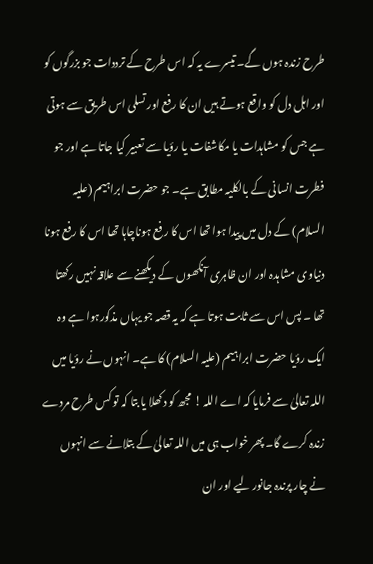طرح زندہ ہوں گے۔ تیسرے یہ کہ اس طرح کے ترددات جو بزرگوں کو اور اہل دل کو واقع ہوتے ہیں ان کا رفع اور تسلی اس طریق سے ہوتی ہے جس کو مشاہدات یا مکاشفات یا رؤیا سے تعبیر کیا جاتا ہے اور جو فطرت انسانی کے بالکلیہ مطابق ہے۔ جو حضرت ابراہیم (علیہ السلام) کے دل میں پیدا ہوا تھا اس کا رفع ہوناچاہا تھا اس کا رفع ہونا دنیاوی مشاہدہ اور ان ظاہری آنکھوں کے دیکھنے سے علاقہ نہیں رکھتا تھا ۔ پس اس سے ثابت ہوتا ہے کہ یہ قصہ جو یہاں مذکورہوا ہے وہ ایک رؤیا حضرت ابراہیم (علیہ السلام) کا ہے۔ انہوں نے رؤیا میں اللہ تعالیٰ سے فرمایا کہ اے اللہ ! مجھ کو دکھلا یا بتا کہ تو کس طرح مردے زندہ کرے گا۔ پھر خواب ہی میں اللہ تعالیٰ کے بتلانے سے انہوں نے چار پرندہ جانور لیے اور ان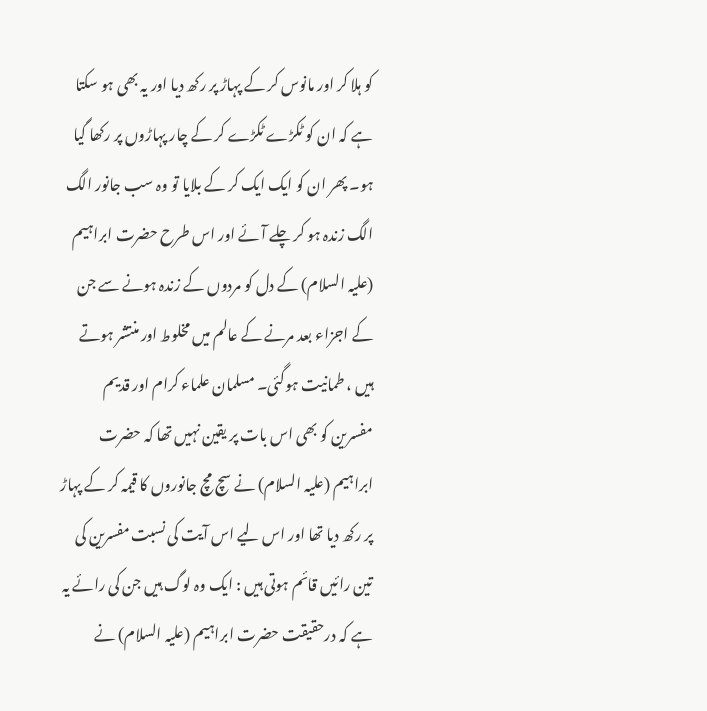کو ہلا کر اور مانوس کر کے پہاڑ پر رکھ دیا اور یہ بھی ہو سکتا ہے کہ ان کو ٹکڑے ٹکڑے کر کے چار پہاڑوں پر رکھا گیا ہو۔ پھر ان کو ایک ایک کر کے بلایا تو وہ سب جانور الگ الگ زندہ ہو کر چلے آئے اور اس طرح حضرت ابراہیم (علیہ السلام) کے دل کو مردوں کے زندہ ہونے سے جن کے اجزاء بعد مرنے کے عالم میں مخلوط اور منتشر ہوتے ہیں ، طمانیت ہوگئی۔ مسلمان علماء کرام اور قدیم مفسرین کو بھی اس بات پر یقین نہیں تھا کہ حضرت ابراہیم (علیہ السلام) نے سچ مچ جانوروں کا قیمہ کر کے پہاڑ پر رکھ دیا تھا اور اس لیے اس آیت کی نسبت مفسرین کی تین رائیں قائم ہوتی ہیں : ایک وہ لوگ ہیں جن کی رائے یہ ہے کہ درحقیقت حضرت ابراہیم (علیہ السلام) نے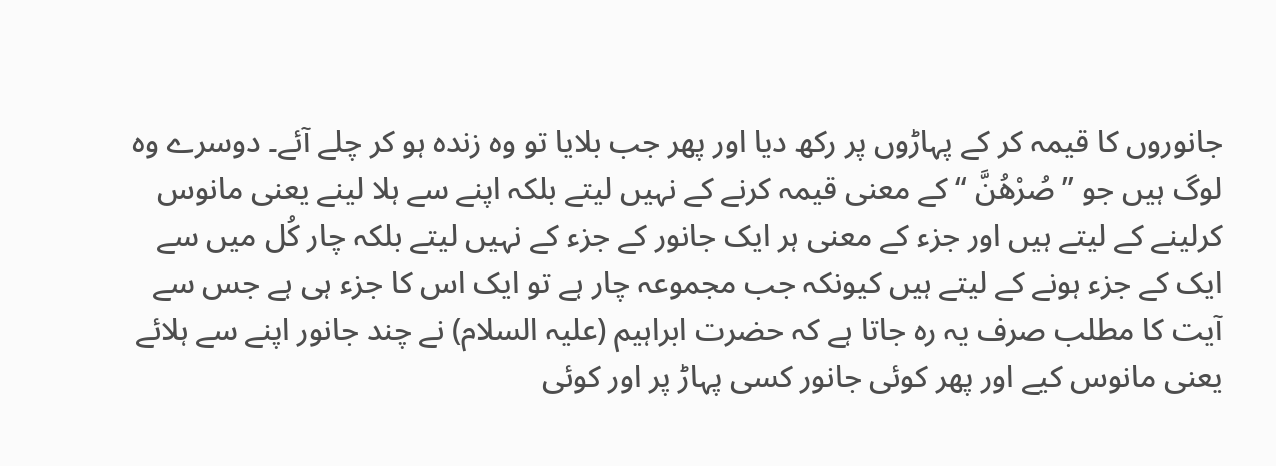جانوروں کا قیمہ کر کے پہاڑوں پر رکھ دیا اور پھر جب بلایا تو وہ زندہ ہو کر چلے آئے۔ دوسرے وہ لوگ ہیں جو ” صُرْهُنَّ “ کے معنی قیمہ کرنے کے نہیں لیتے بلکہ اپنے سے ہلا لینے یعنی مانوس کرلینے کے لیتے ہیں اور جزء کے معنی ہر ایک جانور کے جزء کے نہیں لیتے بلکہ چار کُل میں سے ایک کے جزء ہونے کے لیتے ہیں کیونکہ جب مجموعہ چار ہے تو ایک اس کا جزء ہی ہے جس سے آیت کا مطلب صرف یہ رہ جاتا ہے کہ حضرت ابراہیم (علیہ السلام) نے چند جانور اپنے سے ہلائے یعنی مانوس کیے اور پھر کوئی جانور کسی پہاڑ پر اور کوئی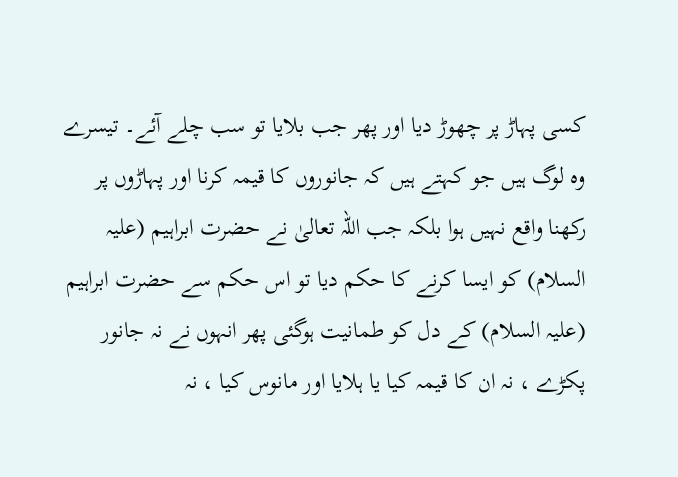کسی پہاڑ پر چھوڑ دیا اور پھر جب بلایا تو سب چلے آئے۔ تیسرے وہ لوگ ہیں جو کہتے ہیں کہ جانوروں کا قیمہ کرنا اور پہاڑوں پر رکھنا واقع نہیں ہوا بلکہ جب اللہ تعالیٰ نے حضرت ابراہیم (علیہ السلام) کو ایسا کرنے کا حکم دیا تو اس حکم سے حضرت ابراہیم (علیہ السلام) کے دل کو طمانیت ہوگئی پھر انہوں نے نہ جانور پکڑے ، نہ ان کا قیمہ کیا یا ہلایا اور مانوس کیا ، نہ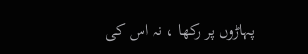پہاڑوں پر رکھا ، نہ اس کی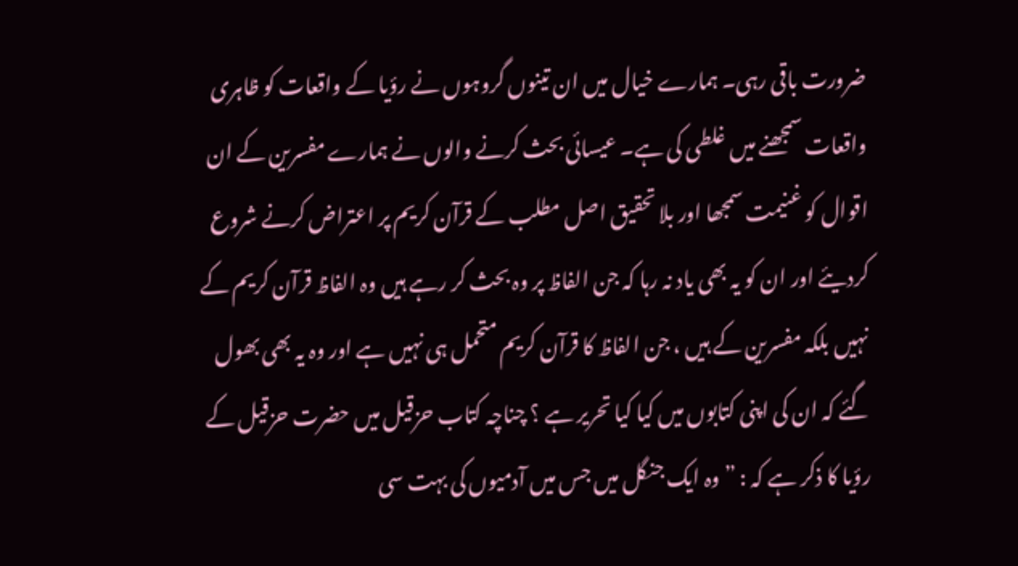ضرورت باقی رہی۔ ہمارے خیال میں ان تینوں گروہوں نے رؤیا کے واقعات کو ظاہری واقعات سمجھنے میں غلطی کی ہے۔ عیسائی بحث کرنے والوں نے ہمارے مفسرین کے ان اقوال کو غنیمت سمجھا اور بلا تحقیق اصل مطلب کے قرآن کریم پر اعتراض کرنے شروع کردیئے اور ان کو یہ بھی یاد نہ رہا کہ جن الفاظ پر وہ بحث کر رہے ہیں وہ الفاظ قرآن کریم کے نہیں بلکہ مفسرین کے ہیں ، جن الفاظ کا قرآن کریم متحمل ہی نہیں ہے اور وہ یہ بھی بھول گئے کہ ان کی اپنی کتابوں میں کیا کیا تحریر ہے ؟ چناچہ کتاب حزقیل میں حضرت حزقیل کے رؤیا کا ذکر ہے کہ : ” وہ ایک جنگل میں جس میں آدمیوں کی بہت سی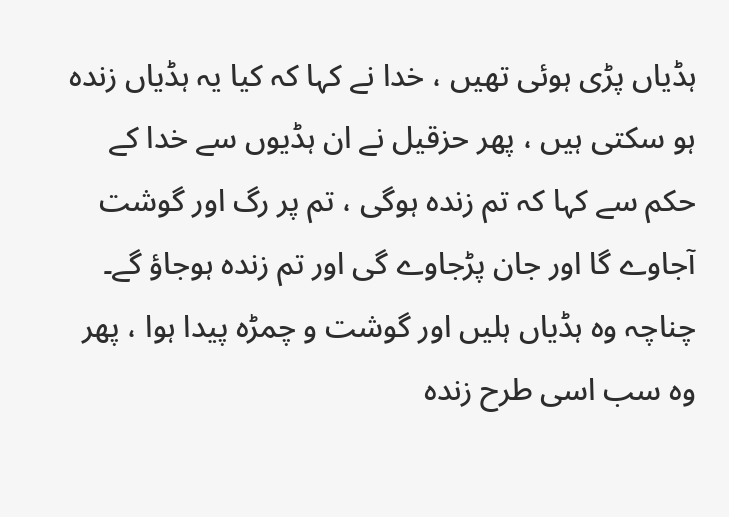ہڈیاں پڑی ہوئی تھیں ، خدا نے کہا کہ کیا یہ ہڈیاں زندہ ہو سکتی ہیں ، پھر حزقیل نے ان ہڈیوں سے خدا کے حکم سے کہا کہ تم زندہ ہوگی ، تم پر رگ اور گوشت آجاوے گا اور جان پڑجاوے گی اور تم زندہ ہوجاؤ گے۔ چناچہ وہ ہڈیاں ہلیں اور گوشت و چمڑہ پیدا ہوا ، پھر وہ سب اسی طرح زندہ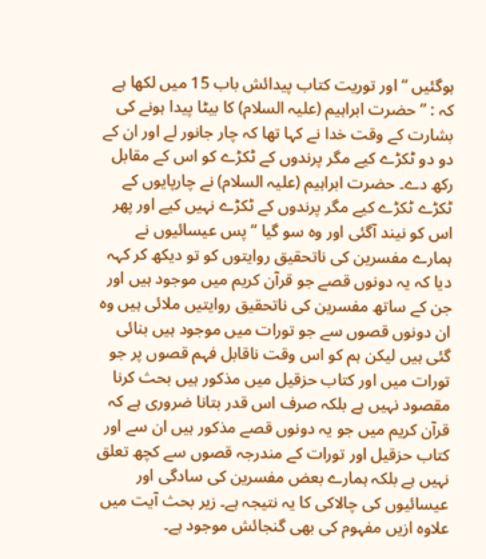ہوگئیں “ اور توریت کتاب پیدائش باب 15 میں لکھا ہے کہ : ” حضرت ابراہیم (علیہ السلام) کا بیٹا پیدا ہونے کی بشارت کے وقت خدا نے کہا تھا کہ چار جانور لے اور ان کے دو دو ٹکڑے کیے مگر پرندوں کے ٹکڑے کو اس کے مقابل رکھ دے۔ حضرت ابراہیم (علیہ السلام) نے چارپایوں کے ٹکڑے ٹکڑے کیے مگر پرندوں کے ٹکڑے نہیں کیے اور پھر اس کو نیند آگئی اور وہ سو گیا “ پس عیسائیوں نے ہمارے مفسرین کی ناتحقیق روایتوں کو تو دیکھ کر کہہ دیا کہ یہ دونوں قصے جو قرآن کریم میں موجود ہیں اور جن کے ساتھ مفسرین کی ناتحقیق روایتیں ملائی ہیں وہ ان دونوں قصوں سے جو تورات میں موجود ہیں بنائی گئی ہیں لیکن ہم کو اس وقت ناقابل فہم قصوں پر جو تورات میں اور کتاب حزقیل میں مذکور ہیں بحث کرنا مقصود نہیں ہے بلکہ صرف اس قدر بتانا ضروری ہے کہ قرآن کریم میں جو یہ دونوں قصے مذکور ہیں ان سے اور کتاب حزقیل اور تورات کے مندرجہ قصوں سے کچھ تعلق نہیں ہے بلکہ ہمارے بعض مفسرین کی سادگی اور عیسائیوں کی چالاکی کا یہ نتیجہ ہے۔ زیر بحث آیت میں علاوہ ازیں مفہوم کی بھی گنجائش موجود ہے۔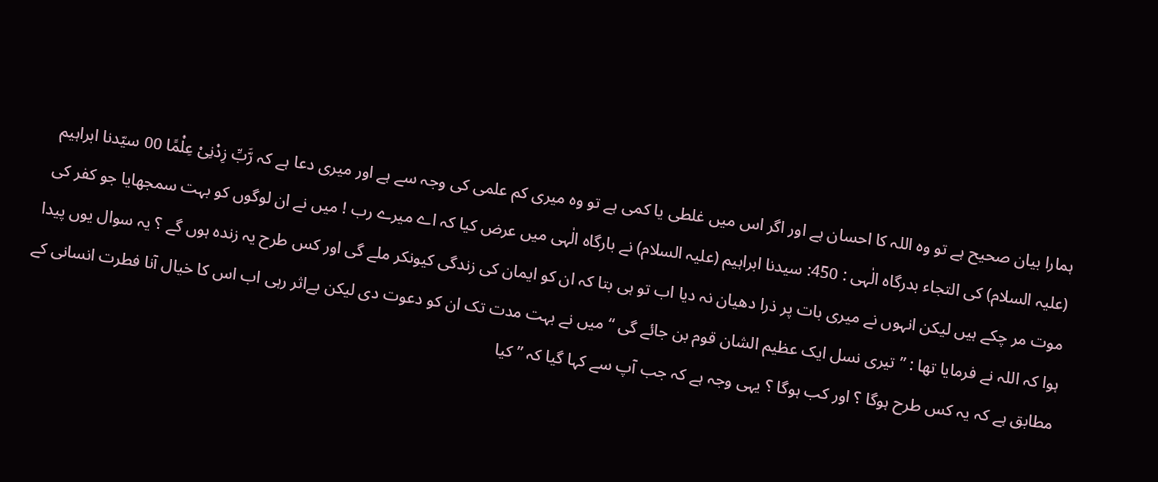ہمارا بیان صحیح ہے تو وہ اللہ کا احسان ہے اور اگر اس میں غلطی یا کمی ہے تو وہ میری کم علمی کی وجہ سے ہے اور میری دعا ہے کہ رَّبِّ زِدْنِیْ عِلْمًا 00 سیّدنا ابراہیم (علیہ السلام) کی التجاء بدرگاہ الٰہی : 450: سیدنا ابراہیم (علیہ السلام) نے بارگاہ الٰہی میں عرض کیا کہ اے میرے رب ! میں نے ان لوگوں کو بہت سمجھایا جو کفر کی موت مر چکے ہیں لیکن انہوں نے میری بات پر ذرا دھیان نہ دیا اب تو ہی بتا کہ ان کو ایمان کی زندگی کیونکر ملے گی اور کس طرح یہ زندہ ہوں گے ؟ یہ سوال یوں پیدا ہوا کہ اللہ نے فرمایا تھا : ” تیری نسل ایک عظیم الشان قوم بن جائے گی “ میں نے بہت مدت تک ان کو دعوت دی لیکن بےاثر رہی اب اس کا خیال آنا فطرت انسانی کے مطابق ہے کہ یہ کس طرح ہوگا ؟ اور کب ہوگا ؟ یہی وجہ ہے کہ جب آپ سے کہا گیا کہ ” کیا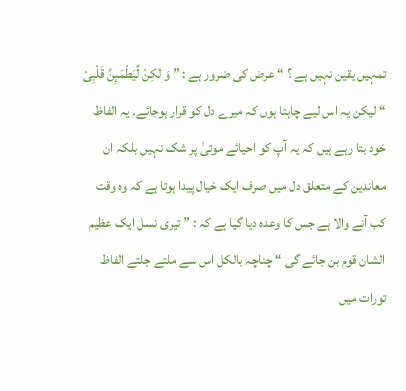تمہیں یقین نہیں ہے ؟ “ عرض کی ضرور ہے : ” وَ لٰكِنْ لِّیَطْمَىِٕنَّ قَلْبِیْ “ لیکن یہ اس لیے چاہتا ہوں کہ میرے دل کو قرار ہوجائے۔ یہ الفاظ خود بتا رہے ہیں کہ یہ آپ کو احیائے موتیٰ پر شک نہیں بلکہ ان معاندین کے متعلق دل میں صرف ایک خیال پیدا ہوتا ہے کہ وہ وقت کب آنے والا ہے جس کا وعدہ دیا گیا ہے کہ : ” تیری نسل ایک عظیم الشان قوم بن جائے گی “ چناچہ بالکل اس سے ملتے جلتے الفاظ تورات میں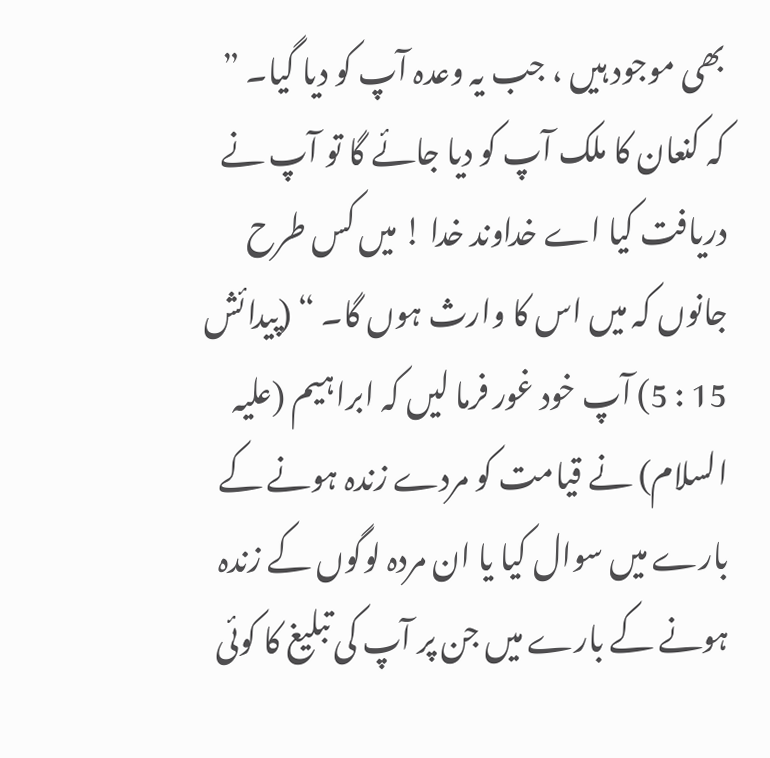بھی موجود ہیں ، جب یہ وعدہ آپ کو دیا گیا۔ ” کہ کنعان کا ملک آپ کو دیا جائے گا تو آپ نے دریافت کیا اے خداوند خدا ! میں کس طرح جانوں کہ میں اس کا وارث ہوں گا۔ “ (پیدائش 15 : 5) آپ خود غور فرما لیں کہ ابراہیم (علیہ السلام) نے قیامت کو مردے زندہ ہونے کے بارے میں سوال کیا یا ان مردہ لوگوں کے زندہ ہونے کے بارے میں جن پر آپ کی تبلیغ کا کوئی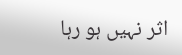اثر نہیں ہو رہا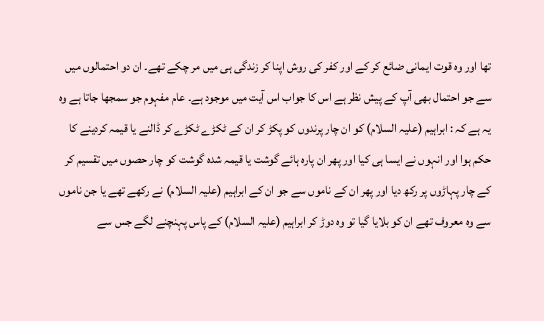تھا اور وہ قوت ایمانی ضائع کر کے اور کفر کی روش اپنا کر زندگی ہی میں مر چکے تھے۔ ان دو احتمالوں میں سے جو احتمال بھی آپ کے پیش نظر ہے اس کا جواب اس آیت میں موجود ہے۔ عام مفہوم جو سمجھا جاتا ہے وہ یہ ہے کہ : ابراہیم (علیہ السلام) کو ان چار پرندوں کو پکڑ کر ان کے ٹکڑے ٹکڑے کر ڈالنے یا قیمہ کردینے کا حکم ہوا اور انہوں نے ایسا ہی کیا اور پھر ان پارہ ہائے گوشت یا قیمہ شدہ گوشت کو چار حصوں میں تقسیم کر کے چار پہاڑوں پر رکھ دیا اور پھر ان کے ناموں سے جو ان کے ابراہیم (علیہ السلام) نے رکھے تھے یا جن ناموں سے وہ معروف تھے ان کو بلایا گیا تو وہ دوڑ کر ابراہیم (علیہ السلام) کے پاس پہنچنے لگے جس سے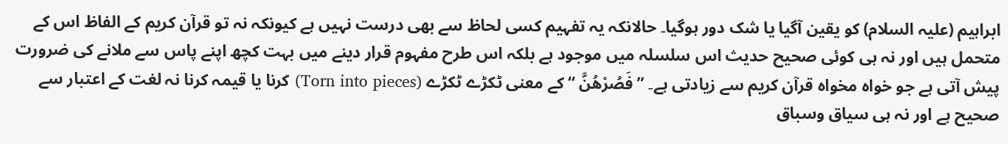ابراہیم (علیہ السلام) کو یقین آگیا یا شک دور ہوگیا۔ حالانکہ یہ تفہیم کسی لحاظ سے بھی درست نہیں ہے کیونکہ نہ تو قرآن کریم کے الفاظ اس کے متحمل ہیں اور نہ ہی کوئی صحیح حدیث اس سلسلہ میں موجود ہے بلکہ اس طرح مفہوم قرار دینے میں بہت کچھ اپنے پاس سے ملانے کی ضرورت پیش آتی ہے جو خواہ مخواہ قرآن کریم سے زیادتی ہے۔ ” فَصُرْهُنَّ “ کے معنی ٹکڑے ٹکڑے (Torn into pieces) کرنا یا قیمہ کرنا نہ لغت کے اعتبار سے صحیح ہے اور نہ ہی سیاق وسباق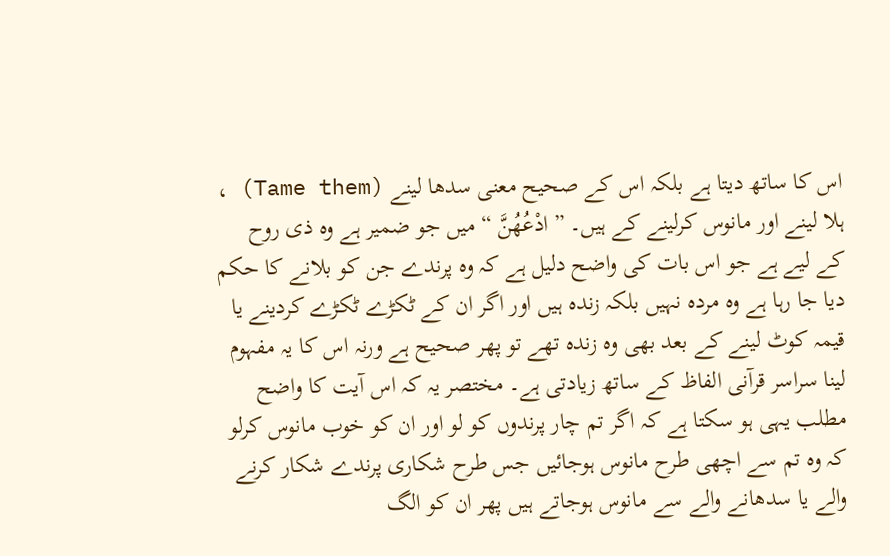اس کا ساتھ دیتا ہے بلکہ اس کے صحیح معنی سدھا لینے (Tame them) ، ہلا لینے اور مانوس کرلینے کے ہیں۔ ” ادْعُهُنَّ “ میں جو ضمیر ہے وہ ذی روح کے لیے ہے جو اس بات کی واضح دلیل ہے کہ وہ پرندے جن کو بلانے کا حکم دیا جا رہا ہے وہ مردہ نہیں بلکہ زندہ ہیں اور اگر ان کے ٹکڑے ٹکڑے کردینے یا قیمہ کوٹ لینے کے بعد بھی وہ زندہ تھے تو پھر صحیح ہے ورنہ اس کا یہ مفہوم لینا سراسر قرآنی الفاظ کے ساتھ زیادتی ہے۔ مختصر یہ کہ اس آیت کا واضح مطلب یہی ہو سکتا ہے کہ اگر تم چار پرندوں کو لو اور ان کو خوب مانوس کرلو کہ وہ تم سے اچھی طرح مانوس ہوجائیں جس طرح شکاری پرندے شکار کرنے والے یا سدھانے والے سے مانوس ہوجاتے ہیں پھر ان کو الگ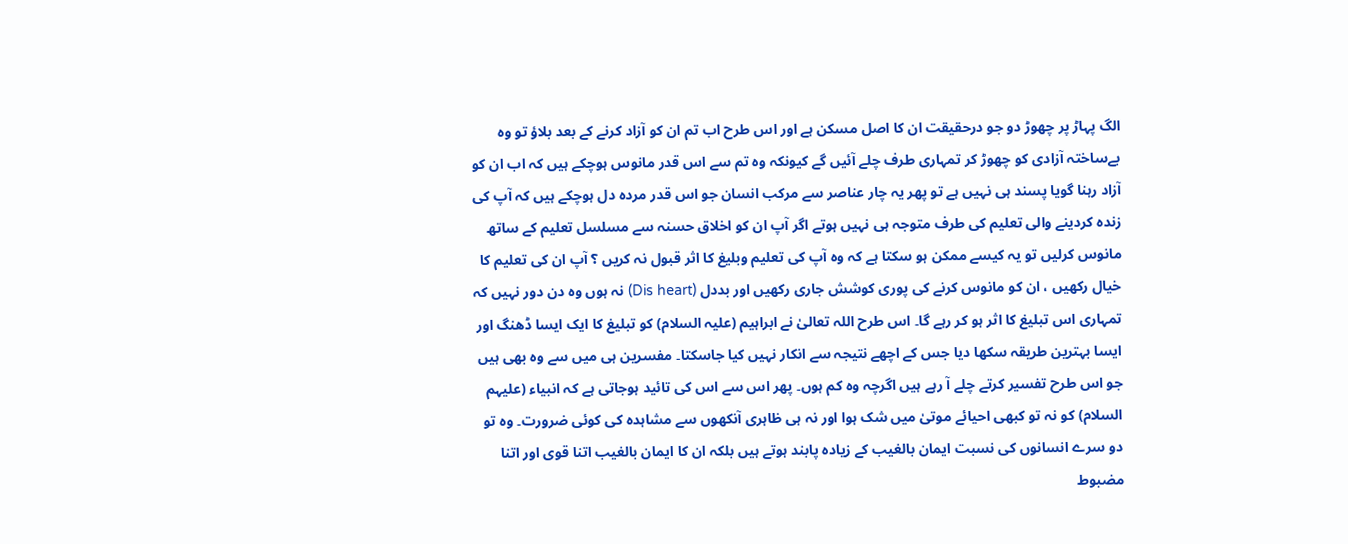الگ پہاڑ پر چھوڑ دو جو درحقیقت ان کا اصل مسکن ہے اور اس طرح اب تم ان کو آزاد کرنے کے بعد بلاؤ تو وہ بےساختہ آزادی کو چھوڑ کر تمہاری طرف چلے آئیں گے کیونکہ وہ تم سے اس قدر مانوس ہوچکے ہیں کہ اب ان کو آزاد رہنا گویا پسند ہی نہیں ہے تو پھر یہ چار عناصر سے مرکب انسان جو اس قدر مردہ دل ہوچکے ہیں کہ آپ کی زندہ کردینے والی تعلیم کی طرف متوجہ ہی نہیں ہوتے اگر آپ ان کو اخلاق حسنہ سے مسلسل تعلیم کے ساتھ مانوس کرلیں تو یہ کیسے ممکن ہو سکتا ہے کہ وہ آپ کی تعلیم وبلیغ کا اثر قبول نہ کریں ؟ آپ ان کی تعلیم کا خیال رکھیں ، ان کو مانوس کرنے کی پوری کوشش جاری رکھیں اور بددل (Dis heart) نہ ہوں وہ دن دور نہیں کہ تمہاری اس تبلیغ کا اثر ہو کر رہے گا۔ اس طرح اللہ تعالیٰ نے ابراہیم (علیہ السلام) کو تبلیغ کا ایک ایسا ڈھنگ اور ایسا بہترین طریقہ سکھا دیا جس کے اچھے نتیجہ سے انکار نہیں کیا جاسکتا۔ مفسرین ہی میں سے وہ بھی ہیں جو اس طرح تفسیر کرتے چلے آ رہے ہیں اگرچہ وہ کم ہوں۔ پھر اس سے اس کی تائید ہوجاتی ہے کہ انبیاء (علیہم السلام) کو نہ تو کبھی احیائے موتیٰ میں شک ہوا اور نہ ہی ظاہری آنکھوں سے مشاہدہ کی کوئی ضرورت۔ وہ تو دو سرے انسانوں کی نسبت ایمان بالغیب کے زیادہ پابند ہوتے ہیں بلکہ ان کا ایمان بالغیب اتنا قوی اور اتنا مضبوط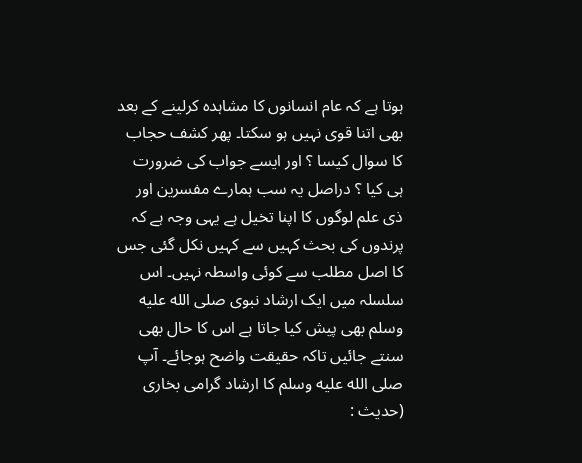ہوتا ہے کہ عام انسانوں کا مشاہدہ کرلینے کے بعد بھی اتنا قوی نہیں ہو سکتا۔ پھر کشف حجاب کا سوال کیسا ؟ اور ایسے جواب کی ضرورت ہی کیا ؟ دراصل یہ سب ہمارے مفسرین اور ذی علم لوگوں کا اپنا تخیل ہے یہی وجہ ہے کہ پرندوں کی بحث کہیں سے کہیں نکل گئی جس کا اصل مطلب سے کوئی واسطہ نہیں۔ اس سلسلہ میں ایک ارشاد نبوی صلى الله عليه وسلم بھی پیش کیا جاتا ہے اس کا حال بھی سنتے جائیں تاکہ حقیقت واضح ہوجائے۔ آپ صلى الله عليه وسلم کا ارشاد گرامی بخاری (حدیث :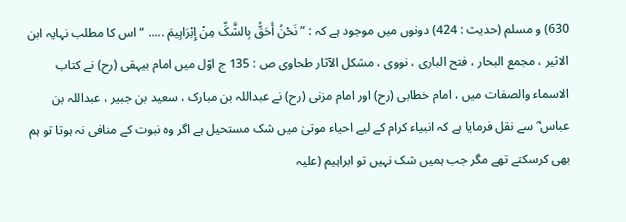630) و مسلم (حدیث : 424) دونوں میں موجود ہے کہ : ” نَحْنُ أَحَقُّ بِالشَّکِّ مِنْ إِبْرَاہِیمَ ..... “ اس کا مطلب نہایہ ابن الاثیر ، مجمع البحار ، فتح الباری ، نووی ، مشکل الآثار طحاوی ص : 135 ج اوّل میں امام بیہقی (رح) نے کتاب الاسماء والصفات میں ، امام خطابی (رح) اور امام مزنی (رح) نے عبداللہ بن مبارک ، سعید بن جبیر ، عبداللہ بن عباس ؓ سے نقل فرمایا ہے کہ انبیاء کرام کے لیے احیاء موتیٰ میں شک مستحیل ہے اگر وہ نبوت کے منافی نہ ہوتا تو ہم بھی کرسکتے تھے مگر جب ہمیں شک نہیں تو ابراہیم (علیہ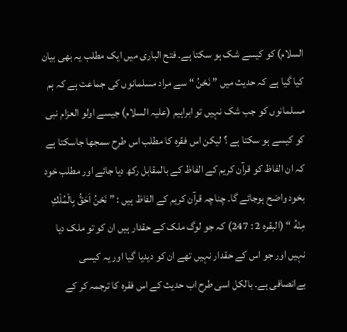السلام) کو کیسے شک ہو سکتا ہے۔ فتح الباری میں ایک مطلب یہ بھی بیان کیا گیا ہے کہ حدیث میں ” نَحْنُ “ سے مراد مسلمانوں کی جماعت ہے کہ ہم مسلمانوں کو جب شک نہیں تو ابراہیم (علیہ السلام) جیسے اولو العزام نبی کو کیسے ہو سکتا ہے ؟ لیکن اس فقرہ کا مطلب اس طرح سمجھا جاسکتا ہے کہ ان الفاظ کو قرآن کریم کے الفاظ کے بالمقابل رکھ دیا جائے اور مطلب خود بخود واضح ہوجائے گا۔ چناچہ قرآن کریم کے الفاظ ہیں : ” نَحْنُ اَحَقُّ بِالْمُلْكِ مِنْهُ “ (البقرہ 2 : 247) کہ جو لوگ ملک کے حقدار ہیں ان کو تو ملک دیا نہیں اور جو اس کے حقدار نہیں تھے ان کو دیدیا گیا اور یہ کیسی بےانصافی ہے۔ بالکل اسی طرح اب حدیث کے اس فقرہ کا ترجمہ کر کے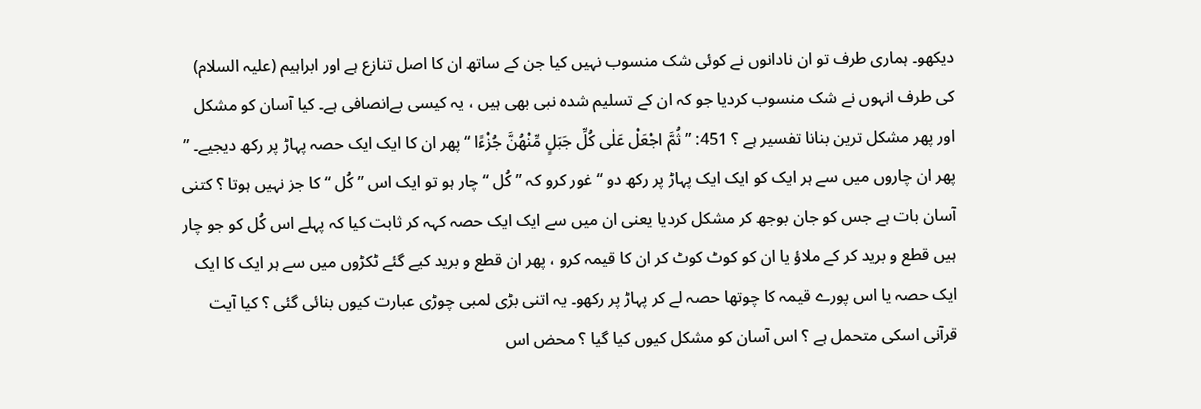دیکھو۔ ہماری طرف تو ان نادانوں نے کوئی شک منسوب نہیں کیا جن کے ساتھ ان کا اصل تنازع ہے اور ابراہیم (علیہ السلام) کی طرف انہوں نے شک منسوب کردیا جو کہ ان کے تسلیم شدہ نبی بھی ہیں ، یہ کیسی بےانصافی ہے۔ کیا آسان کو مشکل اور پھر مشکل ترین بنانا تفسیر ہے ؟ 451: ” ثُمَّ اجْعَلْ عَلٰى کُلِّ جَبَلٍ مِّنْهُنَّ جُزْءًا “ پھر ان کا ایک ایک حصہ پہاڑ پر رکھ دیجیے۔ ” پھر ان چاروں میں سے ہر ایک کو ایک ایک پہاڑ پر رکھ دو “ غور کرو کہ ” کُل “ چار ہو تو ایک اس ” کُل “ کا جز نہیں ہوتا ؟ کتنی آسان بات ہے جس کو جان بوجھ کر مشکل کردیا یعنی ان میں سے ایک ایک حصہ کہہ کر ثابت کیا کہ پہلے اس کُل کو جو چار ہیں قطع و برید کر کے ملاؤ یا ان کو کوٹ کوٹ کر ان کا قیمہ کرو ، پھر ان قطع و برید کیے گئے ٹکڑوں میں سے ہر ایک کا ایک ایک حصہ یا اس پورے قیمہ کا چوتھا حصہ لے کر پہاڑ پر رکھو۔ یہ اتنی بڑی لمبی چوڑی عبارت کیوں بنائی گئی ؟ کیا آیت قرآنی اسکی متحمل ہے ؟ اس آسان کو مشکل کیوں کیا گیا ؟ محض اس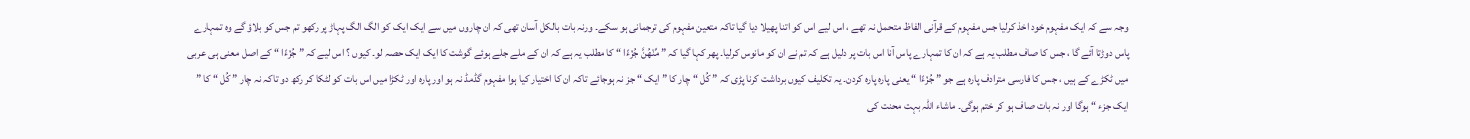وجہ سے کہ ایک مفہوم خود اخذ کرلیا جس مفہوم کے قرآنی الفاظ متحمل نہ تھے ، اس لیے اس کو اتنا پھیلا دیا گیا تاکہ متعین مفہوم کی ترجمانی ہو سکے۔ ورنہ بات بالکل آسان تھی کہ ان چاروں میں سے ایک ایک کو الگ الگ پہاڑ پر رکھو تم جس کو بلاؤ گے وہ تمہارے پاس دوڑتا آئے گا ، جس کا صاف مطلب یہ ہے کہ ان کا تمہارے پاس آنا اس بات پر دلیل ہے کہ تم نے ان کو مانوس کرلیا۔ پھر کہا گیا کہ ” مِّنْهُنَّ جُزْءًا “ کا مطلب یہ ہے کہ ان کے ملے جلے ہوئے گوشت کا ایک ایک حصہ لو۔ کیوں ؟ اس لیے کہ ” جُزْءًا “ کے اصل معنی ہی عربی میں ٹکڑے کے ہیں ، جس کا فارسی مترادف پارہ ہے جو ” جُزْءًا “ یعنی پارہ پارہ کردن۔ یہ تکلیف کیوں برداشت کرنا پڑی کہ ” کُل “ چار کا ” ایک “ جز نہ ہوجائے تاکہ ان کا اختیار کیا ہوا مفہوم گڈمڈ نہ ہو اور پارہ اور ٹکڑا میں اس بات کو لٹکا کر رکھ دو تاکہ نہ چار ” کُل “ کا ” ایک جزء “ ہوگا اور نہ بات صاف ہو کر ختم ہوگی۔ ماشاء اللہ بہت محنت کی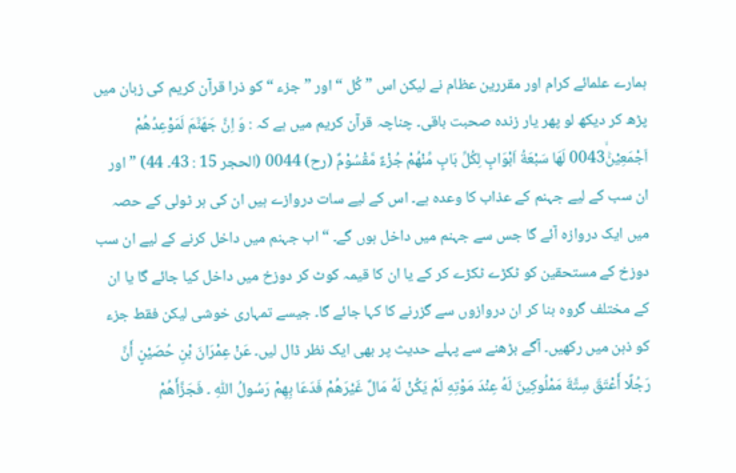ہمارے علمائے کرام اور مقررین عظام نے لیکن اس ” کُل “ اور ” جزء “ کو ذرا قرآن کریم کی زبان میں پڑھ کر دیکھ لو پھر یار زندہ صحبت باقی۔ چناچہ قرآن کریم میں ہے کہ : وَ اِنَّ جَهَنَّمَ لَمَوْعِدُهُمْ اَجْمَعِیْنَ۫ۙ0043 لَهَا سَبْعَةُ اَبْوَابٍ لِكُلِّ بَابٍ مِّنْهُمْ جُزْءٌ مَّقْسُوْمٌ (رح) 0044 (الحجر 15 : 43۔ 44) ” اور ان سب کے لیے جہنم کے عذاب کا وعدہ ہے۔ اس کے لیے سات دروازے ہیں ان کی ہر ٹولی کے حصہ میں ایک دروازہ آئے گا جس سے جہنم میں داخل ہوں گے۔ “ اب جہنم میں داخل کرنے کے لیے ان سب دوزخ کے مستحقین کو ٹکڑے ٹکڑے کر کے یا ان کا قیمہ کوٹ کر دوزخ میں داخل کیا جائے گا یا ان کے مختلف گروہ بنا کر ان دروازوں سے گزرنے کا کہا جائے گا۔ جیسے تمہاری خوشی لیکن فقط جزء کو ذہن میں رکھیں۔ آگے بڑھنے سے پہلے حدیث پر بھی ایک نظر ڈال لیں۔ عَنْ عِمْرَانَ بْنِ حُصَیْنٍ أَنَّ رَجُلًا أَعْتَقَ سِتَّةَ مَمْلُوکِینَ لَهُ عِنْدَ مَوْتِهِ لَمْ یَکُنْ لَهُ مَالٌ غَیْرَهُمْ فَدَعَا بِهِمْ رَسُولُ اللّٰهِ ۔ فَجَزَّأَهُمْ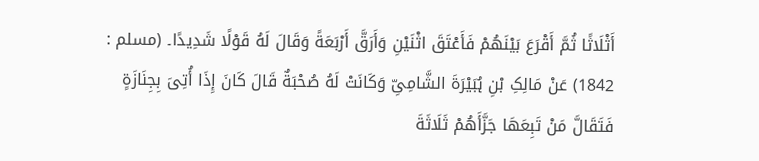أَثْلَاثًا ثُمَّ أَقْرَعَ بَیْنَهُمْ فَأَعْتَقَ اثْنَیْنِ وَأَرَقَّ أَرْبَعَةً وَقَالَ لَهُ قَوْلًا شَدِیدًا۔ (مسلم : 1842) عَنْ مَالِکِ بْنِ ہُبَیْرَةَ الشَّامِیِّ وَکَانَتْ لَهُ صُحْبَةٌ قَالَ کَانَ إِذَا أُتِیَ بِجِنَازَةٍ فَتَقَالَّ مَنْ تَبِعَهَا جَزَّأَهُمْ ثَلَاثَةَ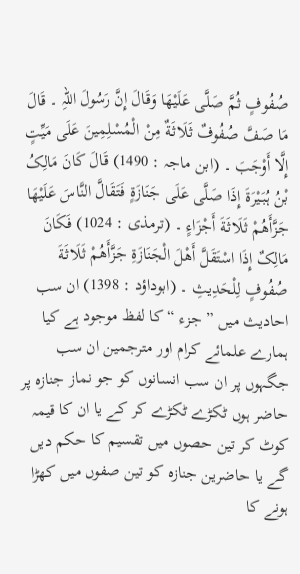صُفُوفٍ ثُمَّ صَلَّی عَلَیْهَا وَقَالَ إِنَّ رَسُولَ اللہِ ۔ قَالَ مَا صَفَّ صُفُوفٌ ثَلَاثَةٌ مِنْ الْمُسْلِمِینَ عَلَی مَیِّتٍ إِلَّا أَوْجَبَ ۔ (ابن ماجہ : 1490) قَالَ کَانَ مَالِکُ بْنُ ہُبَیْرَةَ إِذَا صَلَّی عَلَی جَنَازَةٍ فَتَقَالَّ النَّاسَ عَلَیْهَا جَزَّأَهُمْ ثَلَاثَةَ أَجْزَاءٍ ۔ (ترمذی : 1024) فَکَانَ مَالِکٌ إِذَا اسْتَقَلَّ أَهْلَ الْجَنَازَةِ جَزَّأَهُمْ ثَلَاثَةَ صُفُوفٍ لِلْحَدِیثِ ۔ (ابوداؤد : 1398) ان سب احادیث میں ” جزء “ کا لفظ موجود ہے کیا ہمارے علمائے کرام اور مترجمین ان سب جگہوں پر ان سب انسانوں کو جو نماز جنازہ پر حاضر ہوں ٹکڑے ٹکڑے کر کے یا ان کا قیمہ کوٹ کر تین حصوں میں تقسیم کا حکم دیں گے یا حاضرین جنازہ کو تین صفوں میں کھڑا ہونے کا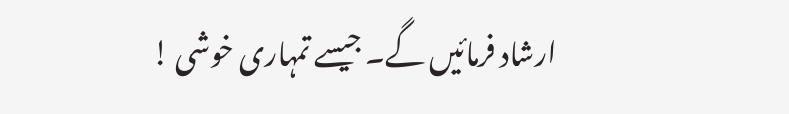ارشاد فرمائیں گے۔ جیسے تمہاری خوشی !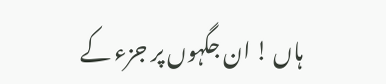ہاں ! ان جگہوں پر جزء کے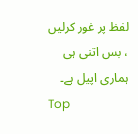لفظ پر غور کرلیں ، بس اتنی ہی ہماری اپیل ہے۔
Top